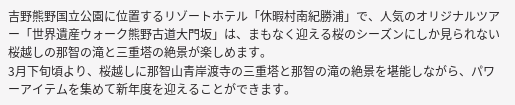吉野熊野国立公園に位置するリゾートホテル「休暇村南紀勝浦」で、人気のオリジナルツアー「世界遺産ウォーク熊野古道大門坂」は、まもなく迎える桜のシーズンにしか見られない桜越しの那智の滝と三重塔の絶景が楽しめます。
3月下旬頃より、桜越しに那智山青岸渡寺の三重塔と那智の滝の絶景を堪能しながら、パワーアイテムを集めて新年度を迎えることができます。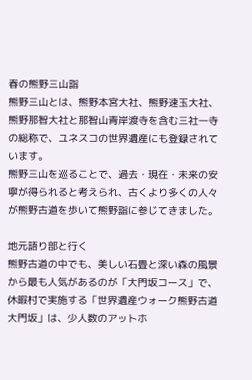春の熊野三山詣
熊野三山とは、熊野本宮大社、熊野速玉大社、熊野那智大社と那智山青岸渡寺を含む三社一寺の総称で、ユネスコの世界遺産にも登録されています。
熊野三山を巡ることで、過去・現在・未来の安寧が得られると考えられ、古くより多くの人々が熊野古道を歩いて熊野詣に参じてきました。

地元語り部と行く
熊野古道の中でも、美しい石畳と深い森の風景から最も人気があるのが「大門坂コース」で、休暇村で実施する「世界遺産ウォーク熊野古道大門坂」は、少人数のアットホ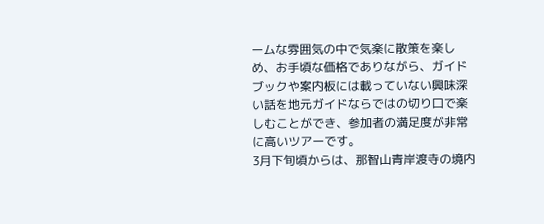ームな雰囲気の中で気楽に散策を楽しめ、お手頃な価格でありながら、ガイドブックや案内板には載っていない興味深い話を地元ガイドならではの切り口で楽しむことができ、参加者の満足度が非常に高いツアーです。
3月下旬頃からは、那智山青岸渡寺の境内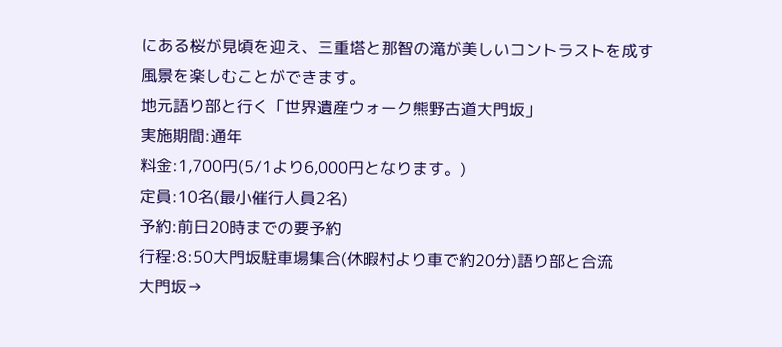にある桜が見頃を迎え、三重塔と那智の滝が美しいコントラストを成す風景を楽しむことができます。
地元語り部と行く「世界遺産ウォーク熊野古道大門坂」
実施期間:通年
料金:1,700円(5/1より6,000円となります。)
定員:10名(最小催行人員2名)
予約:前日20時までの要予約
行程:8:50大門坂駐車場集合(休暇村より車で約20分)語り部と合流
大門坂→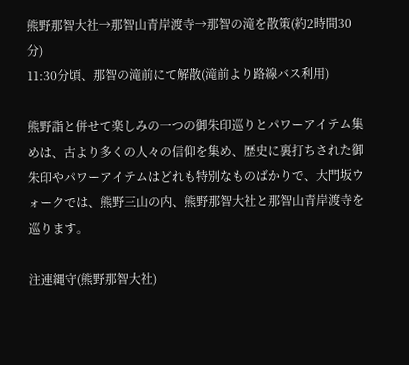熊野那智大社→那智山青岸渡寺→那智の滝を散策(約2時間30分)
11:30分頃、那智の滝前にて解散(滝前より路線バス利用)

熊野詣と併せて楽しみの一つの御朱印巡りとパワーアイテム集めは、古より多くの人々の信仰を集め、歴史に裏打ちされた御朱印やパワーアイテムはどれも特別なものばかりで、大門坂ウォークでは、熊野三山の内、熊野那智大社と那智山青岸渡寺を巡ります。

注連縄守(熊野那智大社)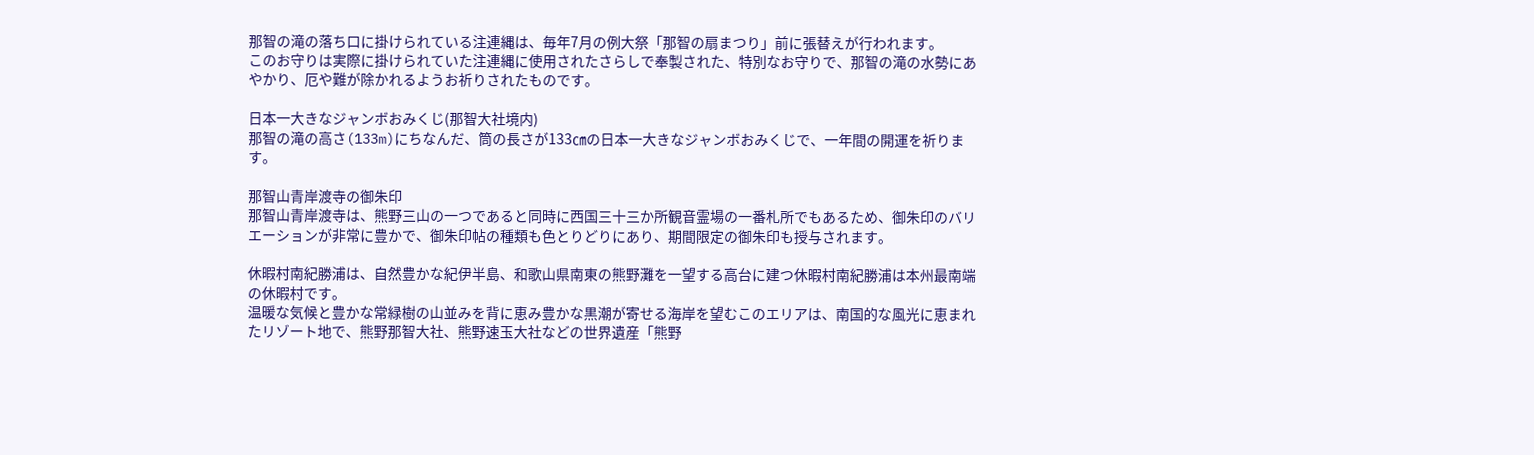那智の滝の落ち口に掛けられている注連縄は、毎年7月の例大祭「那智の扇まつり」前に張替えが行われます。
このお守りは実際に掛けられていた注連縄に使用されたさらしで奉製された、特別なお守りで、那智の滝の水勢にあやかり、厄や難が除かれるようお祈りされたものです。

日本一大きなジャンボおみくじ(那智大社境内)
那智の滝の高さ(133m)にちなんだ、筒の長さが133㎝の日本一大きなジャンボおみくじで、一年間の開運を祈ります。

那智山青岸渡寺の御朱印
那智山青岸渡寺は、熊野三山の一つであると同時に西国三十三か所観音霊場の一番札所でもあるため、御朱印のバリエーションが非常に豊かで、御朱印帖の種類も色とりどりにあり、期間限定の御朱印も授与されます。

休暇村南紀勝浦は、自然豊かな紀伊半島、和歌山県南東の熊野灘を一望する高台に建つ休暇村南紀勝浦は本州最南端の休暇村です。
温暖な気候と豊かな常緑樹の山並みを背に恵み豊かな黒潮が寄せる海岸を望むこのエリアは、南国的な風光に恵まれたリゾート地で、熊野那智大社、熊野速玉大社などの世界遺産「熊野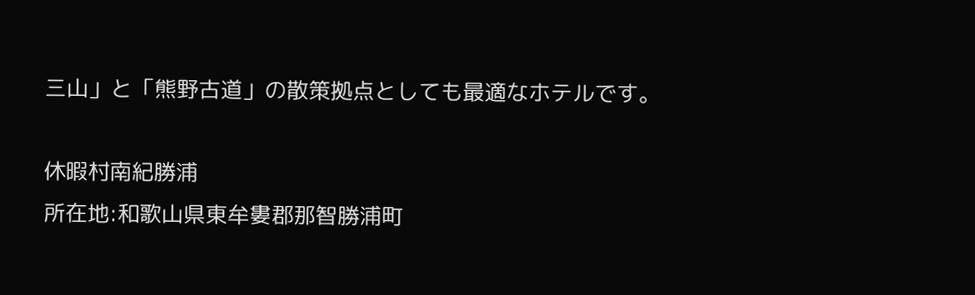三山」と「熊野古道」の散策拠点としても最適なホテルです。

休暇村南紀勝浦
所在地:和歌山県東牟婁郡那智勝浦町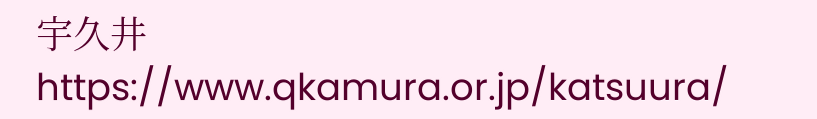宇久井
https://www.qkamura.or.jp/katsuura/